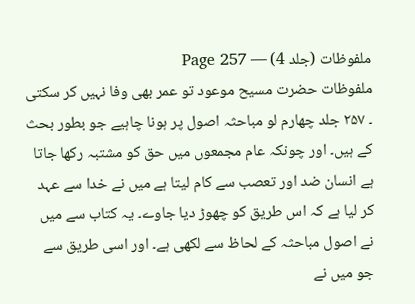ملفوظات (جلد 4) — Page 257
ملفوظات حضرت مسیح موعود تو عمر بھی وفا نہیں کر سکتی ۔ ۲۵۷ جلد چهارم لو مباحثہ اصول پر ہونا چاہیے جو بطور بحث کے ہیں۔ اور چونکہ عام مجمعوں میں حق کو مشتبہ رکھا جاتا ہے انسان ضد اور تعصب سے کام لیتا ہے میں نے خدا سے عہد کر لیا ہے کہ اس طریق کو چھوڑ دیا جاوے۔ یہ کتاب سے میں نے اصول مباحثہ کے لحاظ سے لکھی ہے۔ اور اسی طریق سے جو میں نے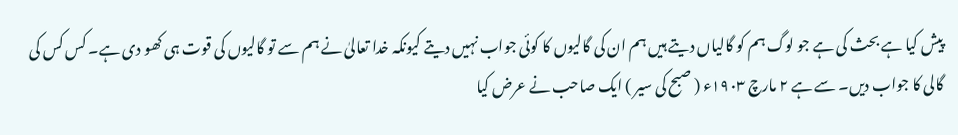پیش کیا ہے بحث کی ہے جو لوگ ہم کو گالیاں دیتے ہیں ہم ان کی گالیوں کا کوئی جواب نہیں دیتے کیونکہ خدا تعالیٰ نے ہم سے تو گالیوں کی قوت ہی کھو دی ہے۔ کس کس کی گالی کا جواب دیں۔ سے ہے ۲ مارچ ۱۹۰۳ء ( صبح کی سیر ) ایک صاحب نے عرض کیا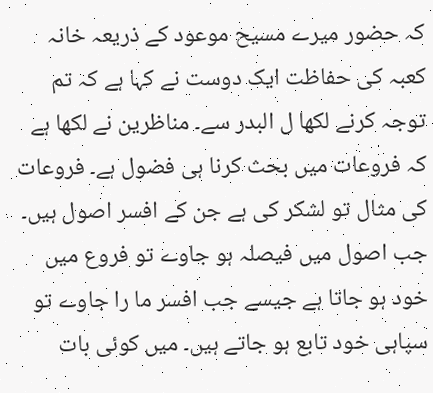کہ حضور میرے مسیح موعود کے ذریعہ خانہ کعبہ کی حفاظت ایک دوست نے کہا ہے کہ تم توجہ کرنے لکھا ل البدر سے۔ مناظرین نے لکھا ہے کہ فروعات میں بحث کرنا ہی فضول ہے۔ فروعات کی مثال تو لشکر کی ہے جن کے افسر اصول ہیں۔ جب اصول میں فیصلہ ہو جاوے تو فروع میں خود ہو جاتا ہے جیسے جب افسر ما را جاوے تو سپاہی خود تابع ہو جاتے ہیں۔ میں کوئی بات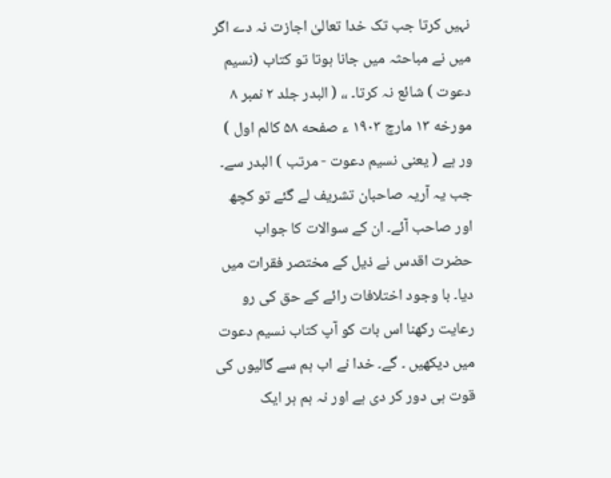نہیں کرتا جب تک خدا تعالیٰ اجازت نہ دے اگر میں نے مباحثہ میں جانا ہوتا تو کتاب (نسیم دعوت ) شائع نہ کرتا۔ ،، ( البدر جلد ۲ نمبر ۸ مورخه ۱۳ مارچ ۱۹۰۳ ء صفحه ۵۸ کالم اول ) ور ہے ( یعنی نسیم دعوت - مرتب ) البدر سے۔ جب یہ آریہ صاحبان تشریف لے گئے تو کچھ اور صاحب آئے۔ ان کے سوالات کا جواب حضرت اقدس نے ذیل کے مختصر فقرات میں دیا۔ با وجود اختلافات رائے کے حق کی رو رعایت رکھنا اس بات کو آپ کتاب نسیم دعوت میں دیکھیں ۔ گے۔ خدا نے اب ہم سے گالیوں کی قوت ہی دور کر دی ہے اور نہ ہم ہر ایک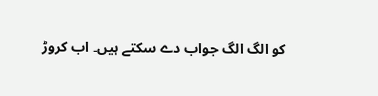کو الگ الگ جواب دے سکتے ہیں۔ اب کروڑ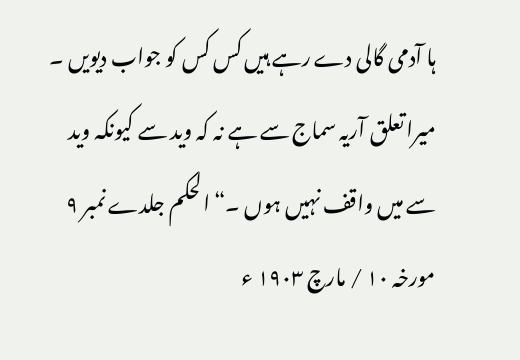ہا آدمی گالی دے رہے ہیں کس کس کو جواب دیویں ۔ میرا تعلق آریہ سماج سے ہے نہ کہ وید سے کیونکہ وید سے میں واقف نہیں ہوں ۔“ الحکم جلدے نمبر ۹ مورخہ ۱۰ / مارچ ۱۹۰۳ ء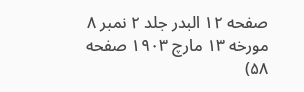صفحه ۱۲ البدر جلد ۲ نمبر ۸ مورخه ۱۳ مارچ ۱۹۰۳ صفحه ۵۸)